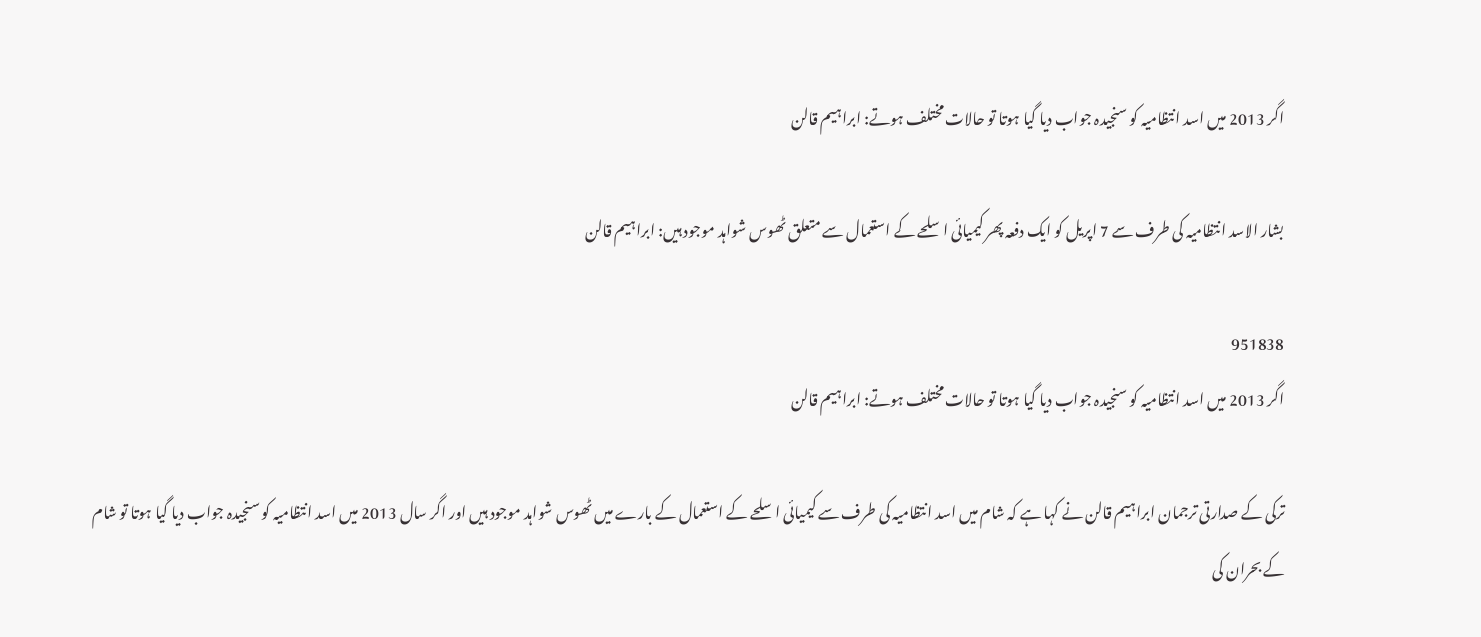اگر 2013 میں اسد انتظامیہ کو سنجیدہ جواب دیا گیا ہوتا تو حالات مختلف ہوتے: ابراہیم قالن

بشار الاسد انتظامیہ کی طرف سے 7 اپریل کو ایک دفعہ پھر کیمیائی اسلحے کے استعمال سے متعلق ٹھوس شواہد موجود ہیں: ابراہیم قالن

951838
اگر 2013 میں اسد انتظامیہ کو سنجیدہ جواب دیا گیا ہوتا تو حالات مختلف ہوتے: ابراہیم قالن

ترکی کے صدارتی ترجمان ابراہیم قالن نے کہا ہے کہ شام میں اسد انتظامیہ کی طرف سے کیمیائی اسلحے کے استعمال کے بارے میں ٹھوس شواہد موجود ہیں اور اگر سال 2013 میں اسد انتظامیہ کو سنجیدہ جواب دیا گیا ہوتا تو شام کے بحران کی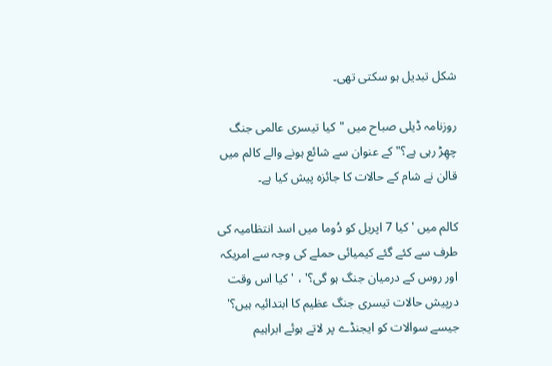شکل تبدیل ہو سکتی تھی۔

روزنامہ ڈیلی صباح میں "کیا تیسری عالمی جنگ چھِڑ رہی ہے؟" کے عنوان سے شائع ہونے والے کالم میں  قالن نے شام کے حالات کا جائزہ پیش کیا ہے۔

کالم میں ' کیا 7 اپریل کو دُوما میں اسد انتظامیہ کی طرف سے کئے گئے کیمیائی حملے کی وجہ سے امریکہ اور روس کے درمیان جنگ ہو گی؟' ، ' کیا اس وقت درپیش حالات تیسری جنگ عظیم کا ابتدائیہ ہیں؟'  جیسے سوالات کو ایجنڈے پر لاتے ہوئے ابراہیم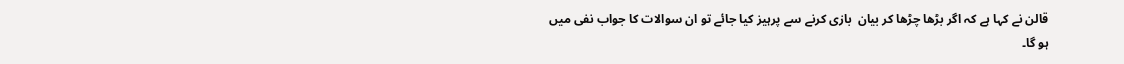قالن نے کہا ہے کہ اگر بڑھا چڑھا کر بیان  بازی کرنے سے پرہیز کیا جائے تو ان سوالات کا جواب نفی میں ہو گا۔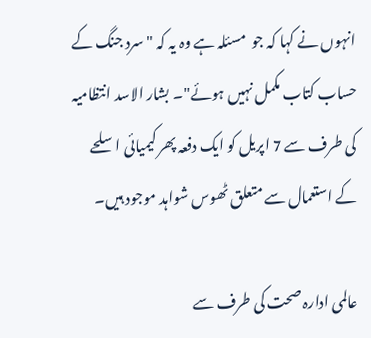انہوں نے کہا کہ جو  مسئلہ ہے وہ یہ کہ "سرد جنگ کے حساب کتاب مکمل نہیں ہوئے"۔ بشار الاسد انتظامیہ کی طرف سے 7 اپریل کو ایک دفعہ پھر کیمیائی اسلحے کے استعمال سے متعلق ٹھوس شواہد موجود ہیں۔

عالمی ادارہ صحت کی طرف سے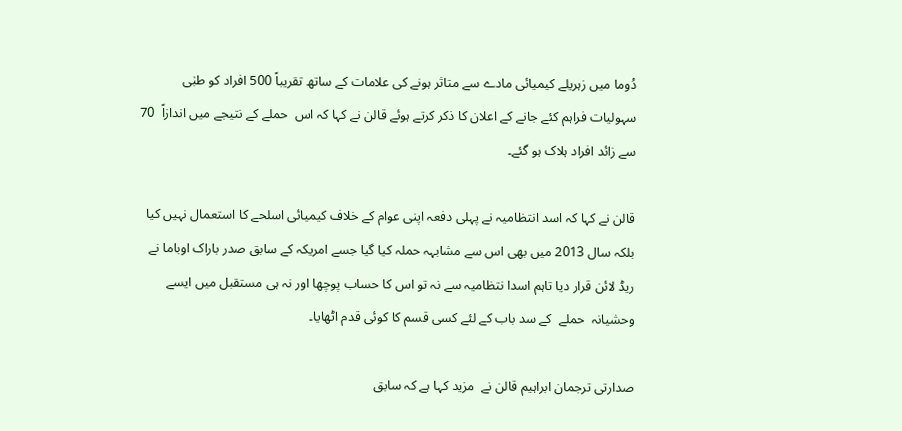دُوما میں زہریلے کیمیائی مادے سے متاثر ہونے کی علامات کے ساتھ تقریباً 500 افراد کو طبٰی سہولیات فراہم کئے جانے کے اعلان کا ذکر کرتے ہوئے قالن نے کہا کہ اس  حملے کے نتیجے میں اندازاً  70 سے زائد افراد ہلاک ہو گئے۔

قالن نے کہا کہ اسد انتظامیہ نے پہلی دفعہ اپنی عوام کے خلاف کیمیائی اسلحے کا استعمال نہیں کیا بلکہ سال 2013 میں بھی اس سے مشابہہ حملہ کیا گیا جسے امریکہ کے سابق صدر باراک اوباما نے ریڈ لائن قرار دیا تاہم اسدا نتظامیہ سے نہ تو اس کا حساب پوچھا اور نہ ہی مستقبل میں ایسے وحشیانہ  حملے  کے سد باب کے لئے کسی قسم کا کوئی قدم اٹھایا۔

صدارتی ترجمان ابراہیم قالن نے  مزید کہا ہے کہ سابق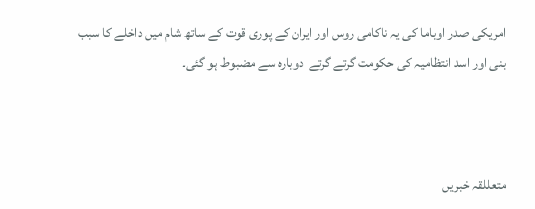امریکی صدر اوباما کی یہ ناکامی روس اور ایران کے پوری قوت کے ساتھ شام میں داخلے کا سبب بنی اور اسد انتظامیہ کی حکومت گرتے گرتے  دوبارہ سے مضبوط ہو گئی۔



متعللقہ خبریں